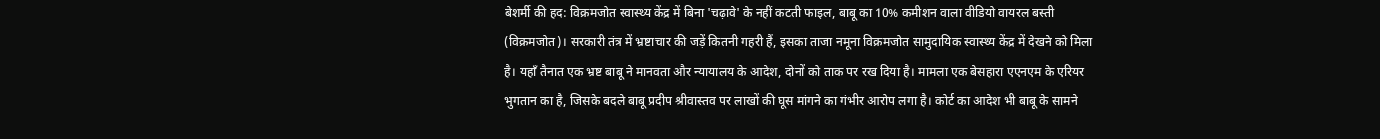बेशर्मी की हद: विक्रमजोत स्वास्थ्य केंद्र में बिना 'चढ़ावे' के नहीं कटती फाइल, बाबू का 10% कमीशन वाला वीडियो वायरल बस्ती (विक्रमजोत)। सरकारी तंत्र में भ्रष्टाचार की जड़ें कितनी गहरी हैं, इसका ताजा नमूना विक्रमजोत सामुदायिक स्वास्थ्य केंद्र में देखने को मिला है। यहाँ तैनात एक भ्रष्ट बाबू ने मानवता और न्यायालय के आदेश, दोनों को ताक पर रख दिया है। मामला एक बेसहारा एएनएम के एरियर भुगतान का है, जिसके बदले बाबू प्रदीप श्रीवास्तव पर लाखों की घूस मांगने का गंभीर आरोप लगा है। कोर्ट का आदेश भी बाबू के सामने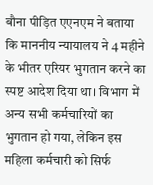बौना पीड़ित एएनएम ने बताया कि माननीय न्यायालय ने 4 महीने के भीतर एरियर भुगतान करने का स्पष्ट आदेश दिया था। विभाग में अन्य सभी कर्मचारियों का भुगतान हो गया, लेकिन इस महिला कर्मचारी को सिर्फ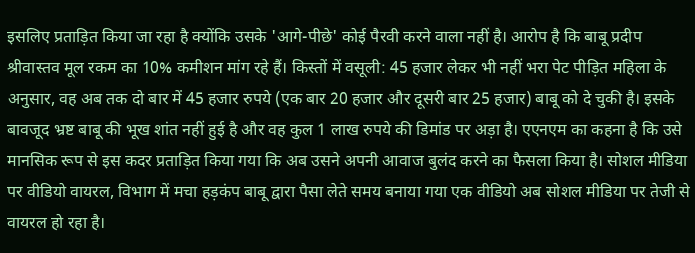इसलिए प्रताड़ित किया जा रहा है क्योंकि उसके 'आगे-पीछे' कोई पैरवी करने वाला नहीं है। आरोप है कि बाबू प्रदीप श्रीवास्तव मूल रकम का 10% कमीशन मांग रहे हैं। किस्तों में वसूली: 45 हजार लेकर भी नहीं भरा पेट पीड़ित महिला के अनुसार, वह अब तक दो बार में 45 हजार रुपये (एक बार 20 हजार और दूसरी बार 25 हजार) बाबू को दे चुकी है। इसके बावजूद भ्रष्ट बाबू की भूख शांत नहीं हुई है और वह कुल 1 लाख रुपये की डिमांड पर अड़ा है। एएनएम का कहना है कि उसे मानसिक रूप से इस कदर प्रताड़ित किया गया कि अब उसने अपनी आवाज बुलंद करने का फैसला किया है। सोशल मीडिया पर वीडियो वायरल, विभाग में मचा हड़कंप बाबू द्वारा पैसा लेते समय बनाया गया एक वीडियो अब सोशल मीडिया पर तेजी से वायरल हो रहा है।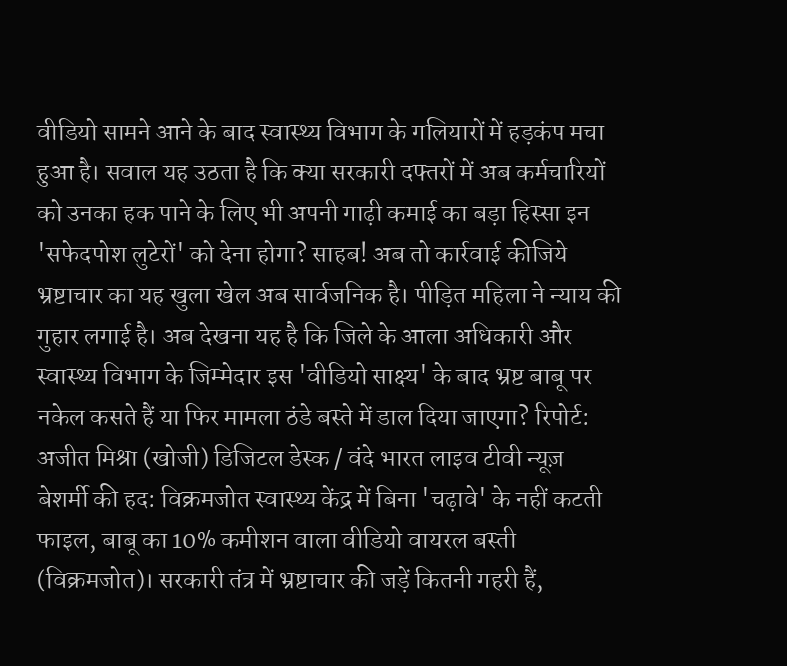वीडियो सामने आने के बाद स्वास्थ्य विभाग के गलियारों में हड़कंप मचा हुआ है। सवाल यह उठता है कि क्या सरकारी दफ्तरों में अब कर्मचारियों को उनका हक पाने के लिए भी अपनी गाढ़ी कमाई का बड़ा हिस्सा इन 'सफेदपोश लुटेरों' को देना होगा? साहब! अब तो कार्रवाई कीजिये भ्रष्टाचार का यह खुला खेल अब सार्वजनिक है। पीड़ित महिला ने न्याय की गुहार लगाई है। अब देखना यह है कि जिले के आला अधिकारी और स्वास्थ्य विभाग के जिम्मेदार इस 'वीडियो साक्ष्य' के बाद भ्रष्ट बाबू पर नकेल कसते हैं या फिर मामला ठंडे बस्ते में डाल दिया जाएगा? रिपोर्ट: अजीत मिश्रा (खोजी) डिजिटल डेस्क / वंदे भारत लाइव टीवी न्यूज़
बेशर्मी की हद: विक्रमजोत स्वास्थ्य केंद्र में बिना 'चढ़ावे' के नहीं कटती फाइल, बाबू का 10% कमीशन वाला वीडियो वायरल बस्ती (विक्रमजोत)। सरकारी तंत्र में भ्रष्टाचार की जड़ें कितनी गहरी हैं,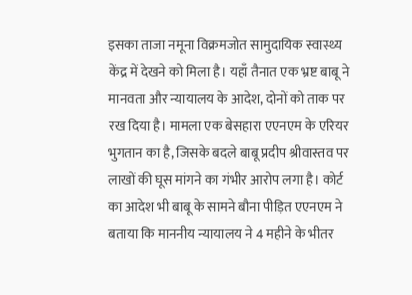इसका ताजा नमूना विक्रमजोत सामुदायिक स्वास्थ्य केंद्र में देखने को मिला है। यहाँ तैनात एक भ्रष्ट बाबू ने मानवता और न्यायालय के आदेश, दोनों को ताक पर रख दिया है। मामला एक बेसहारा एएनएम के एरियर भुगतान का है, जिसके बदले बाबू प्रदीप श्रीवास्तव पर लाखों की घूस मांगने का गंभीर आरोप लगा है। कोर्ट का आदेश भी बाबू के सामने बौना पीड़ित एएनएम ने बताया कि माननीय न्यायालय ने 4 महीने के भीतर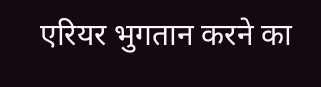एरियर भुगतान करने का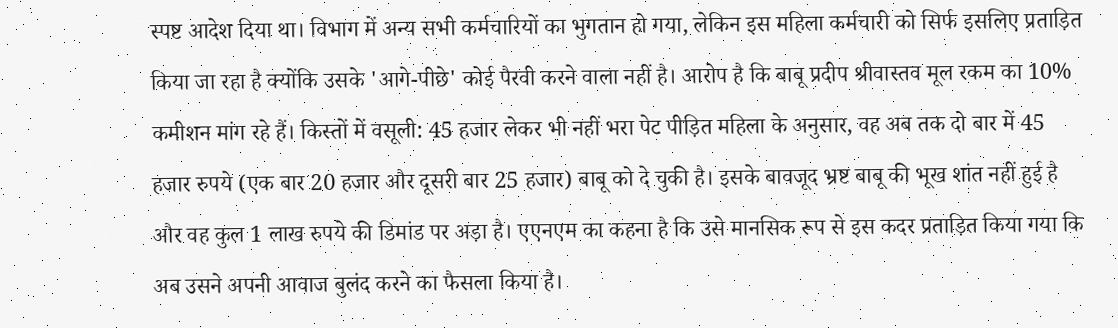स्पष्ट आदेश दिया था। विभाग में अन्य सभी कर्मचारियों का भुगतान हो गया, लेकिन इस महिला कर्मचारी को सिर्फ इसलिए प्रताड़ित किया जा रहा है क्योंकि उसके 'आगे-पीछे' कोई पैरवी करने वाला नहीं है। आरोप है कि बाबू प्रदीप श्रीवास्तव मूल रकम का 10% कमीशन मांग रहे हैं। किस्तों में वसूली: 45 हजार लेकर भी नहीं भरा पेट पीड़ित महिला के अनुसार, वह अब तक दो बार में 45 हजार रुपये (एक बार 20 हजार और दूसरी बार 25 हजार) बाबू को दे चुकी है। इसके बावजूद भ्रष्ट बाबू की भूख शांत नहीं हुई है और वह कुल 1 लाख रुपये की डिमांड पर अड़ा है। एएनएम का कहना है कि उसे मानसिक रूप से इस कदर प्रताड़ित किया गया कि अब उसने अपनी आवाज बुलंद करने का फैसला किया है।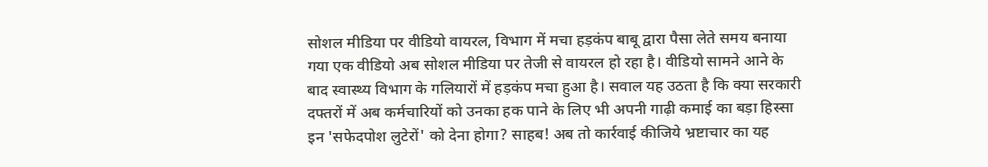सोशल मीडिया पर वीडियो वायरल, विभाग में मचा हड़कंप बाबू द्वारा पैसा लेते समय बनाया गया एक वीडियो अब सोशल मीडिया पर तेजी से वायरल हो रहा है। वीडियो सामने आने के बाद स्वास्थ्य विभाग के गलियारों में हड़कंप मचा हुआ है। सवाल यह उठता है कि क्या सरकारी दफ्तरों में अब कर्मचारियों को उनका हक पाने के लिए भी अपनी गाढ़ी कमाई का बड़ा हिस्सा इन 'सफेदपोश लुटेरों' को देना होगा? साहब! अब तो कार्रवाई कीजिये भ्रष्टाचार का यह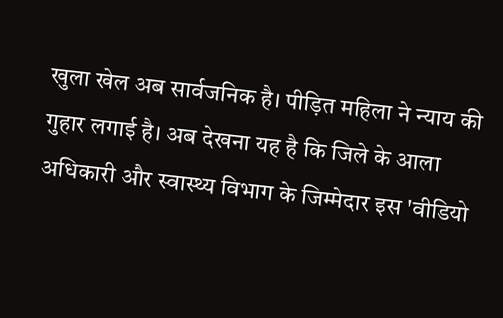खुला खेल अब सार्वजनिक है। पीड़ित महिला ने न्याय की गुहार लगाई है। अब देखना यह है कि जिले के आला अधिकारी और स्वास्थ्य विभाग के जिम्मेदार इस 'वीडियो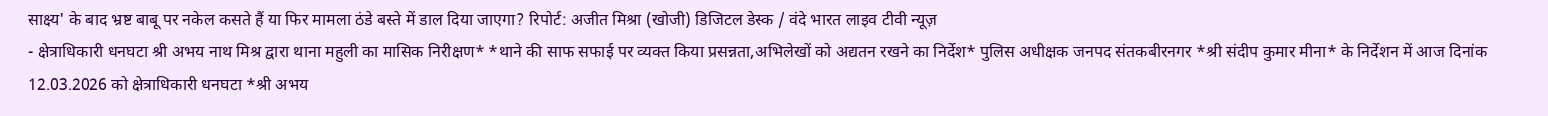साक्ष्य' के बाद भ्रष्ट बाबू पर नकेल कसते हैं या फिर मामला ठंडे बस्ते में डाल दिया जाएगा? रिपोर्ट: अजीत मिश्रा (खोजी) डिजिटल डेस्क / वंदे भारत लाइव टीवी न्यूज़
- क्षेत्राधिकारी धनघटा श्री अभय नाथ मिश्र द्वारा थाना महुली का मासिक निरीक्षण* *थाने की साफ सफाई पर व्यक्त किया प्रसन्नता,अभिलेखों को अद्यतन रखने का निर्देश* पुलिस अधीक्षक जनपद संतकबीरनगर *श्री संदीप कुमार मीना* के निर्देशन में आज दिनांक 12.03.2026 को क्षेत्राधिकारी धनघटा *श्री अभय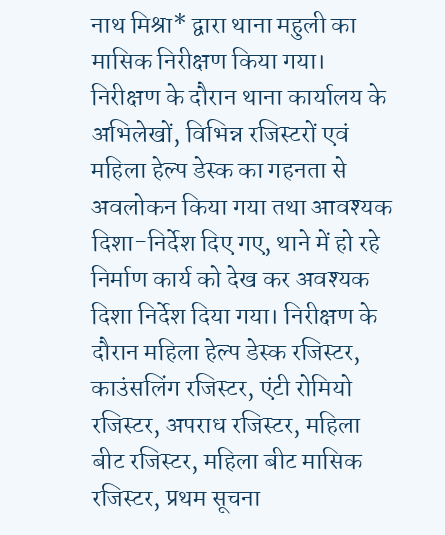नाथ मिश्रा* द्वारा थाना महुली का मासिक निरीक्षण किया गया। निरीक्षण के दौरान थाना कार्यालय के अभिलेखों, विभिन्न रजिस्टरों एवं महिला हेल्प डेस्क का गहनता से अवलोकन किया गया तथा आवश्यक दिशा-निर्देश दिए गए, थाने में हो रहे निर्माण कार्य को देख कर अवश्यक दिशा निर्देश दिया गया। निरीक्षण के दौरान महिला हेल्प डेस्क रजिस्टर, काउंसलिंग रजिस्टर, एंटी रोमियो रजिस्टर, अपराध रजिस्टर, महिला बीट रजिस्टर, महिला बीट मासिक रजिस्टर, प्रथम सूचना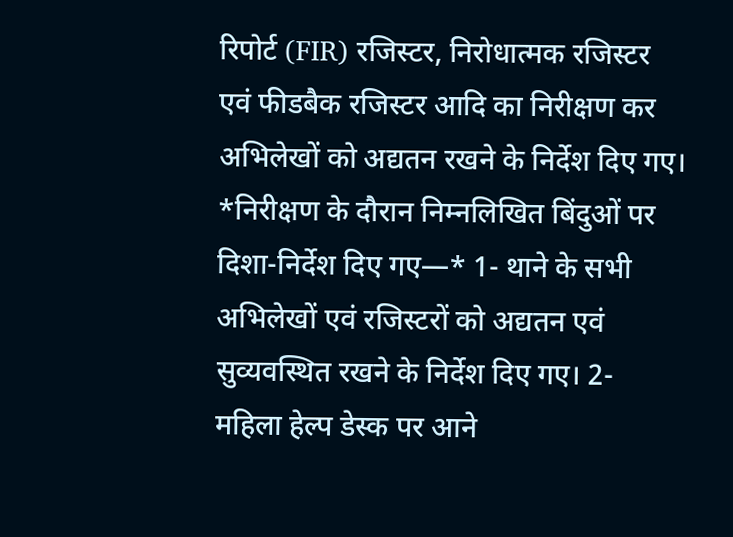रिपोर्ट (FIR) रजिस्टर, निरोधात्मक रजिस्टर एवं फीडबैक रजिस्टर आदि का निरीक्षण कर अभिलेखों को अद्यतन रखने के निर्देश दिए गए। *निरीक्षण के दौरान निम्नलिखित बिंदुओं पर दिशा-निर्देश दिए गए—* 1- थाने के सभी अभिलेखों एवं रजिस्टरों को अद्यतन एवं सुव्यवस्थित रखने के निर्देश दिए गए। 2- महिला हेल्प डेस्क पर आने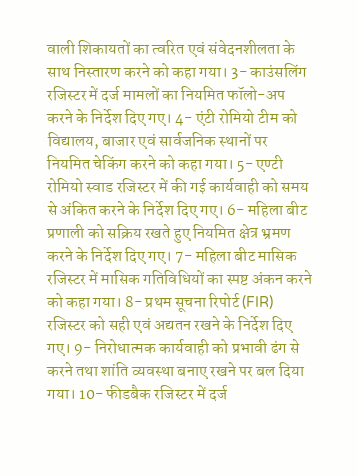वाली शिकायतों का त्वरित एवं संवेदनशीलता के साथ निस्तारण करने को कहा गया। 3- काउंसलिंग रजिस्टर में दर्ज मामलों का नियमित फॉलो-अप करने के निर्देश दिए गए। 4- एंटी रोमियो टीम को विद्यालय, बाजार एवं सार्वजनिक स्थानों पर नियमित चेकिंग करने को कहा गया। 5- एण्टी रोमियो स्वाड रजिस्टर में की गई कार्यवाही को समय से अंकित करने के निर्देश दिए गए। 6- महिला बीट प्रणाली को सक्रिय रखते हुए नियमित क्षेत्र भ्रमण करने के निर्देश दिए गए। 7- महिला बीट मासिक रजिस्टर में मासिक गतिविधियों का स्पष्ट अंकन करने को कहा गया। 8- प्रथम सूचना रिपोर्ट (FIR) रजिस्टर को सही एवं अद्यतन रखने के निर्देश दिए गए। 9- निरोधात्मक कार्यवाही को प्रभावी ढंग से करने तथा शांति व्यवस्था बनाए रखने पर बल दिया गया। 10- फीडबैक रजिस्टर में दर्ज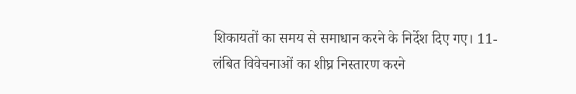शिकायतों का समय से समाधान करने के निर्देश दिए गए। 11- लंबित विवेचनाओं का शीघ्र निस्तारण करने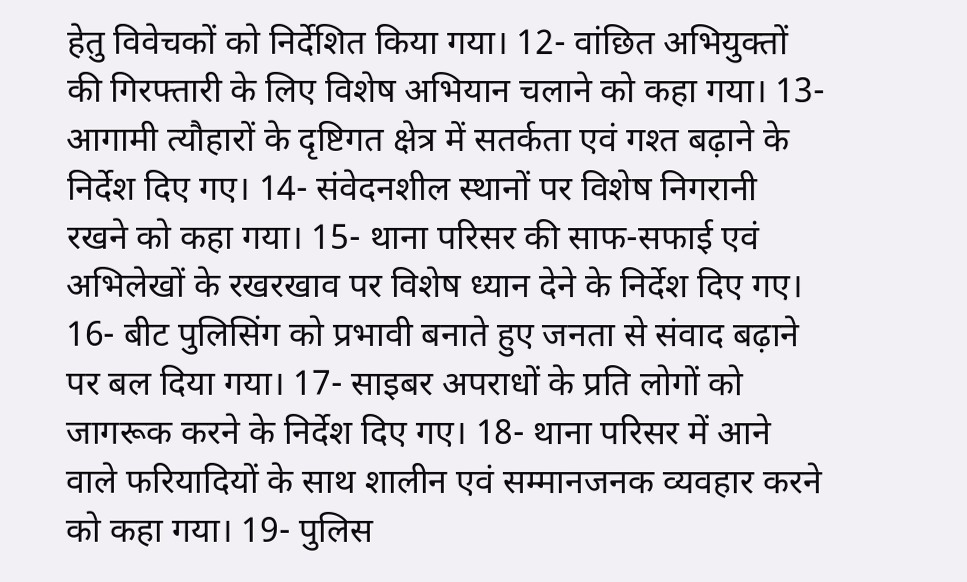हेतु विवेचकों को निर्देशित किया गया। 12- वांछित अभियुक्तों की गिरफ्तारी के लिए विशेष अभियान चलाने को कहा गया। 13- आगामी त्यौहारों के दृष्टिगत क्षेत्र में सतर्कता एवं गश्त बढ़ाने के निर्देश दिए गए। 14- संवेदनशील स्थानों पर विशेष निगरानी रखने को कहा गया। 15- थाना परिसर की साफ-सफाई एवं अभिलेखों के रखरखाव पर विशेष ध्यान देने के निर्देश दिए गए। 16- बीट पुलिसिंग को प्रभावी बनाते हुए जनता से संवाद बढ़ाने पर बल दिया गया। 17- साइबर अपराधों के प्रति लोगों को जागरूक करने के निर्देश दिए गए। 18- थाना परिसर में आने वाले फरियादियों के साथ शालीन एवं सम्मानजनक व्यवहार करने को कहा गया। 19- पुलिस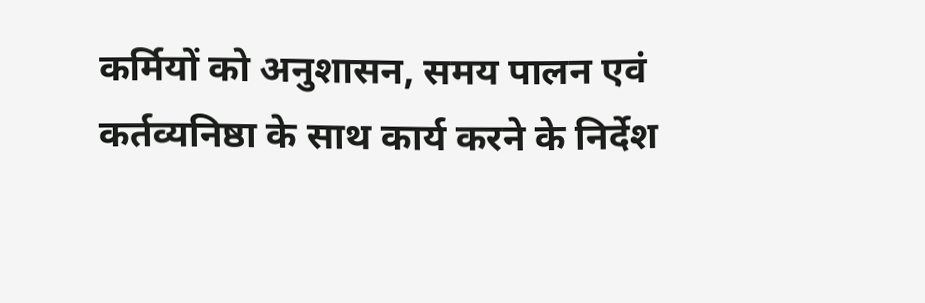कर्मियों को अनुशासन, समय पालन एवं कर्तव्यनिष्ठा के साथ कार्य करने के निर्देश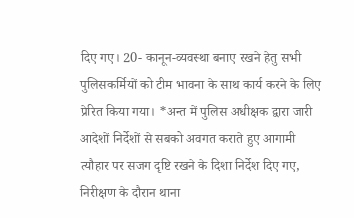दिए गए। 20- कानून-व्यवस्था बनाए रखने हेतु सभी पुलिसकर्मियों को टीम भावना के साथ कार्य करने के लिए प्रेरित किया गया। *अन्त में पुलिस अधीक्षक द्वारा जारी आदेशों निर्देशों से सबको अवगत कराते हुए आगामी त्यौहार पर सजग दृष्टि रखने के दिशा निर्देश दिए गए, निरीक्षण के दौरान थाना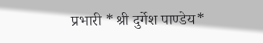प्रभारी *श्री दुर्गेश पाण्डेय*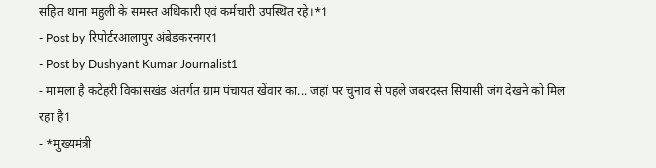सहित थाना महुली के समस्त अधिकारी एवं कर्मचारी उपस्थित रहे।*1
- Post by रिपोर्टरआलापुर अंबेडकरनगर1
- Post by Dushyant Kumar Journalist1
- मामला है कटेहरी विकासखंड अंतर्गत ग्राम पंचायत खेंवार का... जहां पर चुनाव से पहले जबरदस्त सियासी जंग देखने को मिल रहा है1
- *मुख्यमंत्री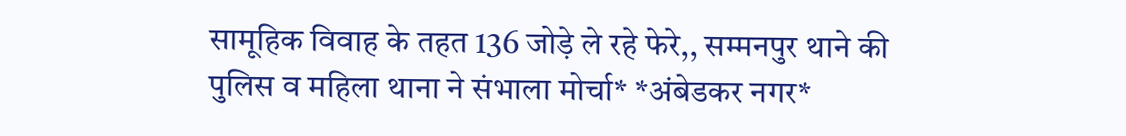सामूहिक विवाह के तहत 136 जोड़े ले रहे फेरे,, सम्मनपुर थाने की पुलिस व महिला थाना ने संभाला मोर्चा* *अंबेडकर नगर*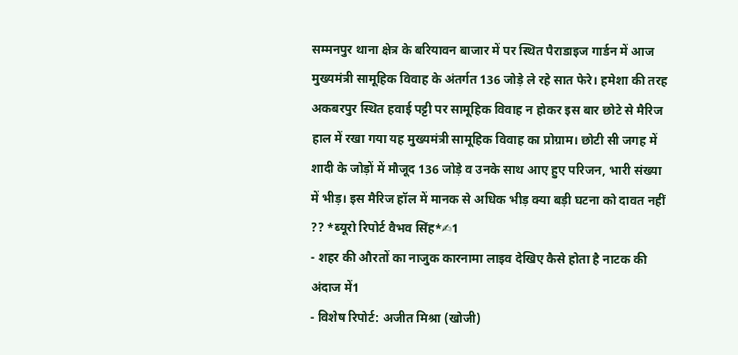सम्मनपुर थाना क्षेत्र के बरियावन बाजार में पर स्थित पैराडाइज गार्डन में आज मुख्यमंत्री सामूहिक विवाह के अंतर्गत 136 जोड़े ले रहे सात फेरे। हमेशा की तरह अकबरपुर स्थित हवाई पट्टी पर सामूहिक विवाह न होकर इस बार छोटे से मैरिज हाल में रखा गया यह मुख्यमंत्री सामूहिक विवाह का प्रोग्राम। छोटी सी जगह में शादी के जोड़ों में मौजूद 136 जोड़े व उनके साथ आए हुए परिजन, भारी संख्या में भीड़। इस मैरिज हॉल में मानक से अधिक भीड़ क्या बड़ी घटना को दावत नहीं ?? *ब्यूरो रिपोर्ट वैभव सिंह*✍1
- शहर की औरतों का नाजुक कारनामा लाइव देखिए कैसे होता है नाटक की अंदाज में1
- विशेष रिपोर्ट: अजीत मिश्रा (खोजी)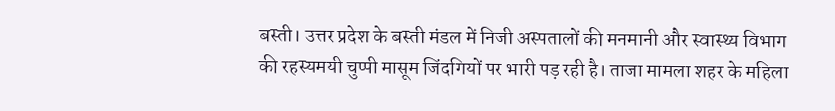बस्ती। उत्तर प्रदेश के बस्ती मंडल में निजी अस्पतालों की मनमानी और स्वास्थ्य विभाग की रहस्यमयी चुप्पी मासूम जिंदगियों पर भारी पड़ रही है। ताजा मामला शहर के महिला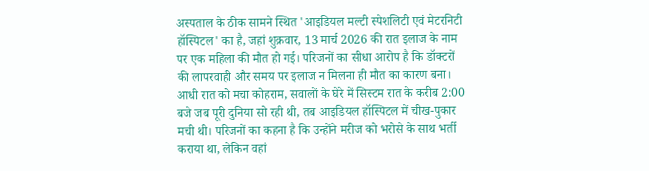अस्पताल के ठीक सामने स्थित 'आइडियल मल्टी स्पेशलिटी एवं मेटरनिटी हॉस्पिटल' का है, जहां शुक्रवार, 13 मार्च 2026 की रात इलाज के नाम पर एक महिला की मौत हो गई। परिजनों का सीधा आरोप है कि डॉक्टरों की लापरवाही और समय पर इलाज न मिलना ही मौत का कारण बना। आधी रात को मचा कोहराम, सवालों के घेरे में सिस्टम रात के करीब 2:00 बजे जब पूरी दुनिया सो रही थी, तब आइडियल हॉस्पिटल में चीख-पुकार मची थी। परिजनों का कहना है कि उन्होंने मरीज को भरोसे के साथ भर्ती कराया था, लेकिन वहां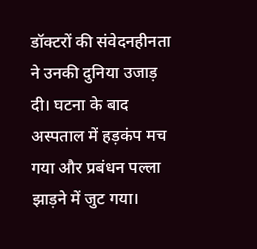डॉक्टरों की संवेदनहीनता ने उनकी दुनिया उजाड़ दी। घटना के बाद अस्पताल में हड़कंप मच गया और प्रबंधन पल्ला झाड़ने में जुट गया।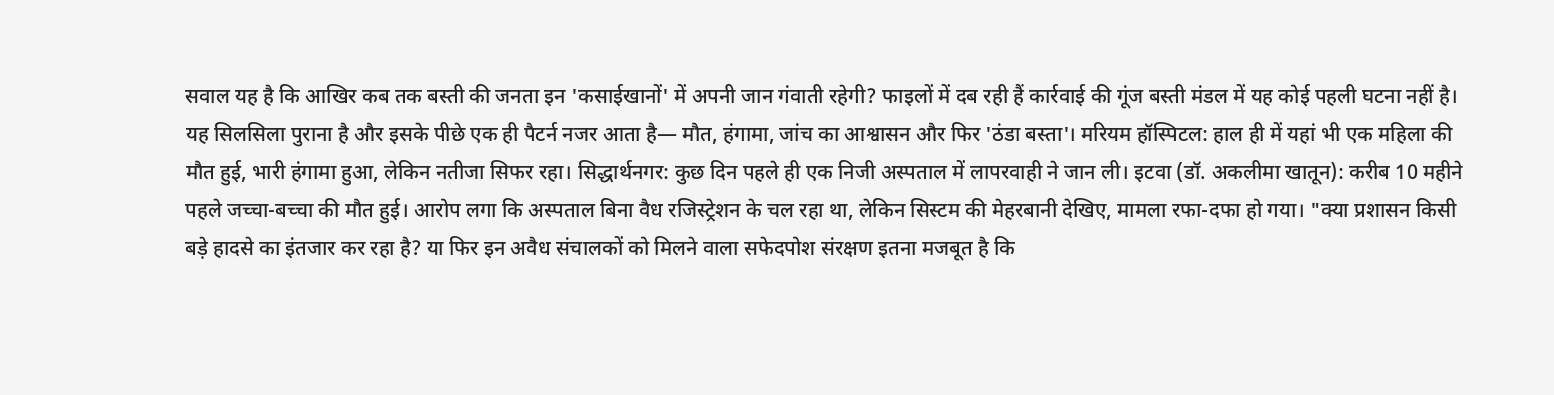सवाल यह है कि आखिर कब तक बस्ती की जनता इन 'कसाईखानों' में अपनी जान गंवाती रहेगी? फाइलों में दब रही हैं कार्रवाई की गूंज बस्ती मंडल में यह कोई पहली घटना नहीं है। यह सिलसिला पुराना है और इसके पीछे एक ही पैटर्न नजर आता है— मौत, हंगामा, जांच का आश्वासन और फिर 'ठंडा बस्ता'। मरियम हॉस्पिटल: हाल ही में यहां भी एक महिला की मौत हुई, भारी हंगामा हुआ, लेकिन नतीजा सिफर रहा। सिद्धार्थनगर: कुछ दिन पहले ही एक निजी अस्पताल में लापरवाही ने जान ली। इटवा (डॉ. अकलीमा खातून): करीब 10 महीने पहले जच्चा-बच्चा की मौत हुई। आरोप लगा कि अस्पताल बिना वैध रजिस्ट्रेशन के चल रहा था, लेकिन सिस्टम की मेहरबानी देखिए, मामला रफा-दफा हो गया। "क्या प्रशासन किसी बड़े हादसे का इंतजार कर रहा है? या फिर इन अवैध संचालकों को मिलने वाला सफेदपोश संरक्षण इतना मजबूत है कि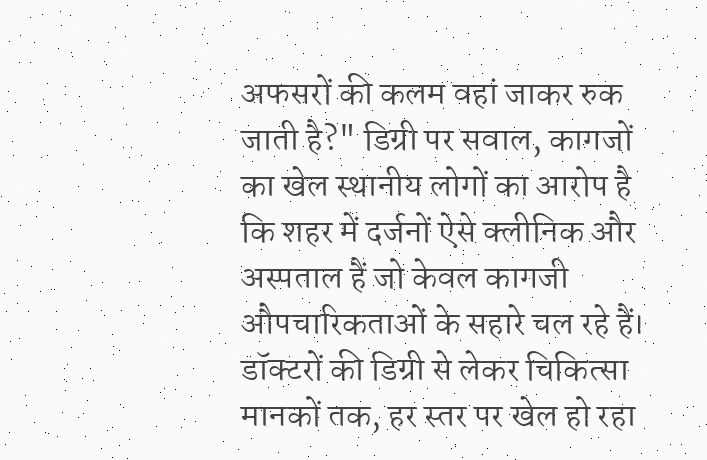अफसरों की कलम वहां जाकर रुक जाती है?" डिग्री पर सवाल, कागजों का खेल स्थानीय लोगों का आरोप है कि शहर में दर्जनों ऐसे क्लीनिक और अस्पताल हैं जो केवल कागजी औपचारिकताओं के सहारे चल रहे हैं। डॉक्टरों की डिग्री से लेकर चिकित्सा मानकों तक, हर स्तर पर खेल हो रहा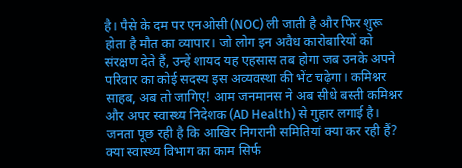है। पैसे के दम पर एनओसी (NOC) ली जाती है और फिर शुरू होता है मौत का व्यापार। जो लोग इन अवैध कारोबारियों को संरक्षण देते हैं, उन्हें शायद यह एहसास तब होगा जब उनके अपने परिवार का कोई सदस्य इस अव्यवस्था की भेंट चढ़ेगा। कमिश्नर साहब, अब तो जागिए! आम जनमानस ने अब सीधे बस्ती कमिश्नर और अपर स्वास्थ्य निदेशक (AD Health) से गुहार लगाई है। जनता पूछ रही है कि आखिर निगरानी समितियां क्या कर रही हैं? क्या स्वास्थ्य विभाग का काम सिर्फ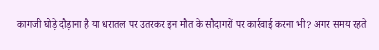कागजी घोड़े दौड़ाना है या धरातल पर उतरकर इन मौत के सौदागरों पर कार्रवाई करना भी? अगर समय रहते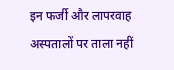इन फर्जी और लापरवाह अस्पतालों पर ताला नहीं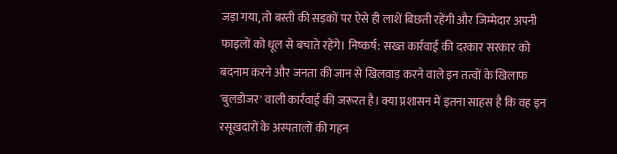जड़ा गया, तो बस्ती की सड़कों पर ऐसे ही लाशें बिछती रहेंगी और जिम्मेदार अपनी फाइलों को धूल से बचाते रहेंगे। निष्कर्ष: सख्त कार्रवाई की दरकार सरकार को बदनाम करने और जनता की जान से खिलवाड़ करने वाले इन तत्वों के खिलाफ 'बुलडोजर' वाली कार्रवाई की जरूरत है। क्या प्रशासन में इतना साहस है कि वह इन रसूखदारों के अस्पतालों की गहन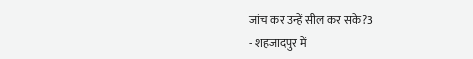जांच कर उन्हें सील कर सके?3
- शहजादपुर में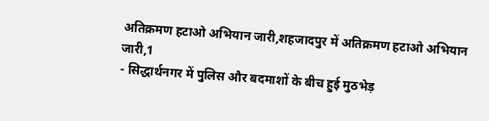अतिक्रमण हटाओ अभियान जारी,शहजादपुर में अतिक्रमण हटाओ अभियान जारी,1
- सिद्धार्थनगर में पुलिस और बदमाशों के बीच हुई मुठभेड़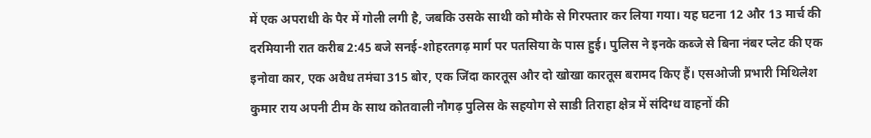में एक अपराधी के पैर में गोली लगी है, जबकि उसके साथी को मौके से गिरफ्तार कर लिया गया। यह घटना 12 और 13 मार्च की दरमियानी रात करीब 2:45 बजे सनई-शोहरतगढ़ मार्ग पर पतसिया के पास हुई। पुलिस ने इनके कब्जे से बिना नंबर प्लेट की एक इनोवा कार, एक अवैध तमंचा 315 बोर, एक जिंदा कारतूस और दो खोखा कारतूस बरामद किए हैं। एसओजी प्रभारी मिथिलेश कुमार राय अपनी टीम के साथ कोतवाली नौगढ़ पुलिस के सहयोग से साडी तिराहा क्षेत्र में संदिग्ध वाहनों की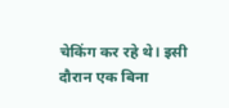चेकिंग कर रहे थे। इसी दौरान एक बिना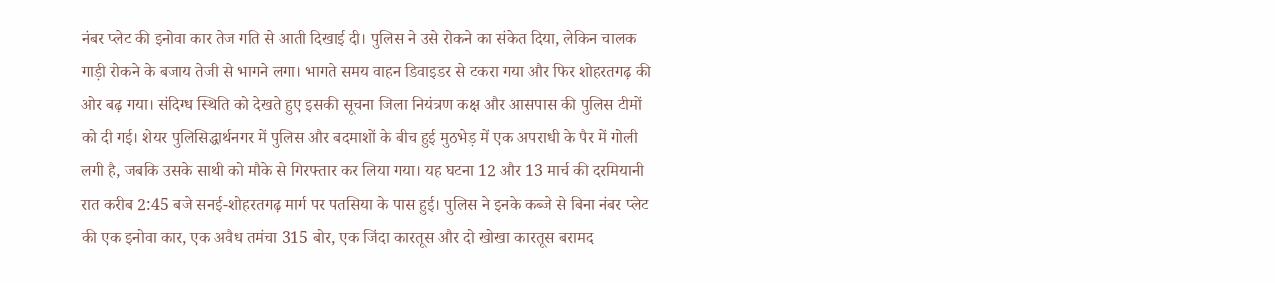नंबर प्लेट की इनोवा कार तेज गति से आती दिखाई दी। पुलिस ने उसे रोकने का संकेत दिया, लेकिन चालक गाड़ी रोकने के बजाय तेजी से भागने लगा। भागते समय वाहन डिवाइडर से टकरा गया और फिर शोहरतगढ़ की ओर बढ़ गया। संदिग्ध स्थिति को देखते हुए इसकी सूचना जिला नियंत्रण कक्ष और आसपास की पुलिस टीमों को दी गई। शेयर पुलिसिद्धार्थनगर में पुलिस और बदमाशों के बीच हुई मुठभेड़ में एक अपराधी के पैर में गोली लगी है, जबकि उसके साथी को मौके से गिरफ्तार कर लिया गया। यह घटना 12 और 13 मार्च की दरमियानी रात करीब 2:45 बजे सनई-शोहरतगढ़ मार्ग पर पतसिया के पास हुई। पुलिस ने इनके कब्जे से बिना नंबर प्लेट की एक इनोवा कार, एक अवैध तमंचा 315 बोर, एक जिंदा कारतूस और दो खोखा कारतूस बरामद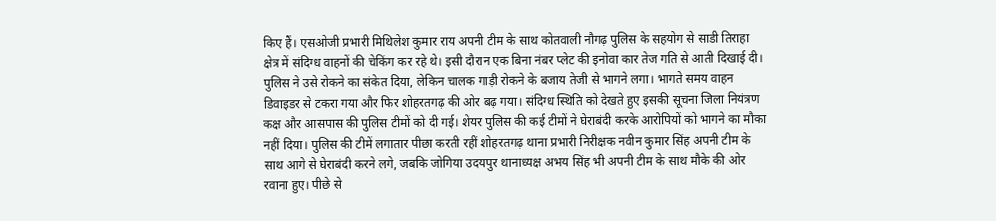किए हैं। एसओजी प्रभारी मिथिलेश कुमार राय अपनी टीम के साथ कोतवाली नौगढ़ पुलिस के सहयोग से साडी तिराहा क्षेत्र में संदिग्ध वाहनों की चेकिंग कर रहे थे। इसी दौरान एक बिना नंबर प्लेट की इनोवा कार तेज गति से आती दिखाई दी। पुलिस ने उसे रोकने का संकेत दिया, लेकिन चालक गाड़ी रोकने के बजाय तेजी से भागने लगा। भागते समय वाहन डिवाइडर से टकरा गया और फिर शोहरतगढ़ की ओर बढ़ गया। संदिग्ध स्थिति को देखते हुए इसकी सूचना जिला नियंत्रण कक्ष और आसपास की पुलिस टीमों को दी गई। शेयर पुलिस की कई टीमों ने घेराबंदी करके आरोपियों को भागने का मौका नहीं दिया। पुलिस की टीमें लगातार पीछा करती रहीं शोहरतगढ़ थाना प्रभारी निरीक्षक नवीन कुमार सिंह अपनी टीम के साथ आगे से घेराबंदी करने लगे, जबकि जोगिया उदयपुर थानाध्यक्ष अभय सिंह भी अपनी टीम के साथ मौके की ओर रवाना हुए। पीछे से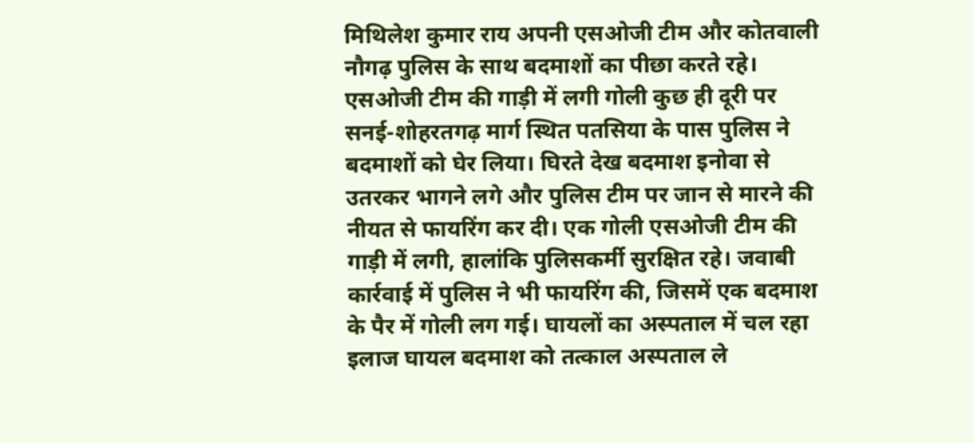मिथिलेश कुमार राय अपनी एसओजी टीम और कोतवाली नौगढ़ पुलिस के साथ बदमाशों का पीछा करते रहे। एसओजी टीम की गाड़ी में लगी गोली कुछ ही दूरी पर सनई-शोहरतगढ़ मार्ग स्थित पतसिया के पास पुलिस ने बदमाशों को घेर लिया। घिरते देख बदमाश इनोवा से उतरकर भागने लगे और पुलिस टीम पर जान से मारने की नीयत से फायरिंग कर दी। एक गोली एसओजी टीम की गाड़ी में लगी, हालांकि पुलिसकर्मी सुरक्षित रहे। जवाबी कार्रवाई में पुलिस ने भी फायरिंग की, जिसमें एक बदमाश के पैर में गोली लग गई। घायलों का अस्पताल में चल रहा इलाज घायल बदमाश को तत्काल अस्पताल ले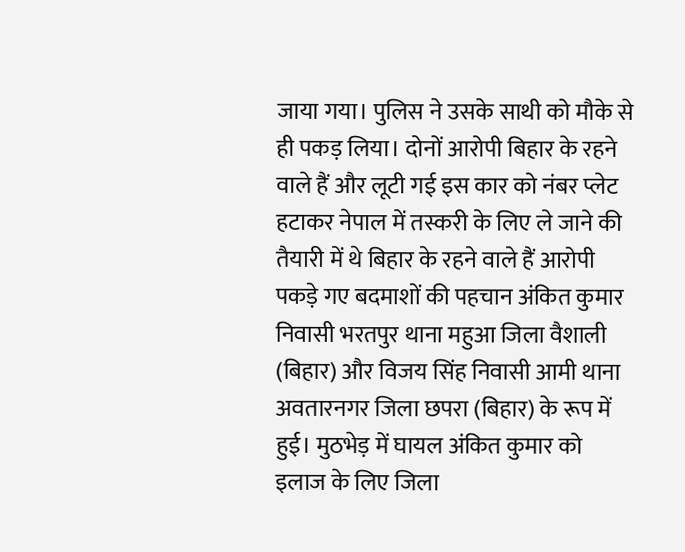जाया गया। पुलिस ने उसके साथी को मौके से ही पकड़ लिया। दोनों आरोपी बिहार के रहने वाले हैं और लूटी गई इस कार को नंबर प्लेट हटाकर नेपाल में तस्करी के लिए ले जाने की तैयारी में थे बिहार के रहने वाले हैं आरोपी पकड़े गए बदमाशों की पहचान अंकित कुमार निवासी भरतपुर थाना महुआ जिला वैशाली (बिहार) और विजय सिंह निवासी आमी थाना अवतारनगर जिला छपरा (बिहार) के रूप में हुई। मुठभेड़ में घायल अंकित कुमार को इलाज के लिए जिला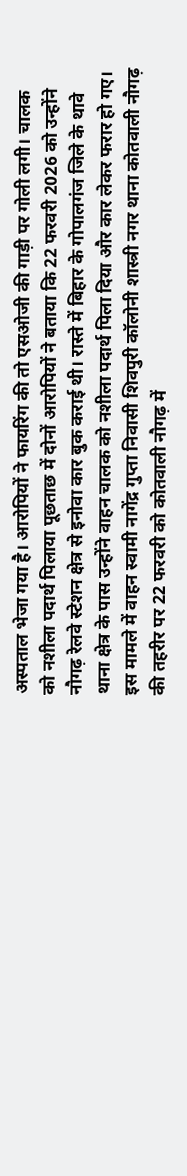अस्पताल भेजा गया है। आरोपियों ने फायरिंग की तो एसओजी की गाड़ी पर गोली लगी। चालक को नशीला पदार्थ पिलाया पूछताछ में दोनों आरोपियों ने बताया कि 22 फरवरी 2026 को उन्होंने नौगढ़ रेलवे स्टेशन क्षेत्र से इनोवा कार बुक कराई थी। रास्ते में बिहार के गोपालगंज जिले के थावे थाना क्षेत्र के पास उन्होंने वाहन चालक को नशीला पदार्थ पिला दिया और कार लेकर फरार हो गए। इस मामले में वाहन स्वामी नागेंद्र गुप्ता निवासी शिवपुरी कॉलोनी शास्त्री नगर थाना कोतवाली नौगढ़ की तहरीर पर 22 फरवरी को कोतवाली नौगढ़ में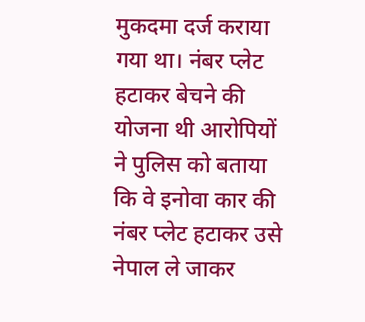मुकदमा दर्ज कराया गया था। नंबर प्लेट हटाकर बेचने की योजना थी आरोपियों ने पुलिस को बताया कि वे इनोवा कार की नंबर प्लेट हटाकर उसे नेपाल ले जाकर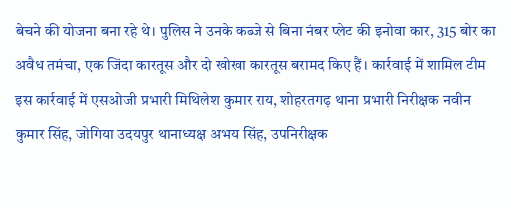बेचने की योजना बना रहे थे। पुलिस ने उनके कब्जे से बिना नंबर प्लेट की इनोवा कार, 315 बोर का अवैध तमंचा, एक जिंदा कारतूस और दो खोखा कारतूस बरामद किए हैं। कार्रवाई में शामिल टीम इस कार्रवाई में एसओजी प्रभारी मिथिलेश कुमार राय, शोहरतगढ़ थाना प्रभारी निरीक्षक नवीन कुमार सिंह, जोगिया उदयपुर थानाध्यक्ष अभय सिंह, उपनिरीक्षक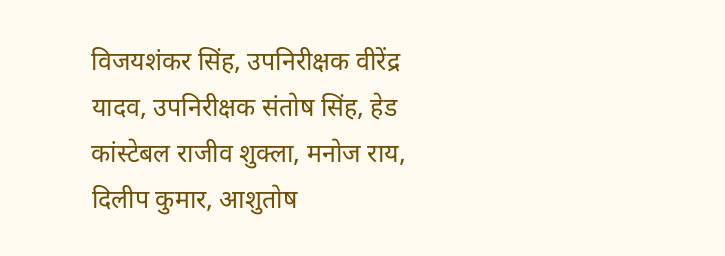विजयशंकर सिंह, उपनिरीक्षक वीरेंद्र यादव, उपनिरीक्षक संतोष सिंह, हेड कांस्टेबल राजीव शुक्ला, मनोज राय, दिलीप कुमार, आशुतोष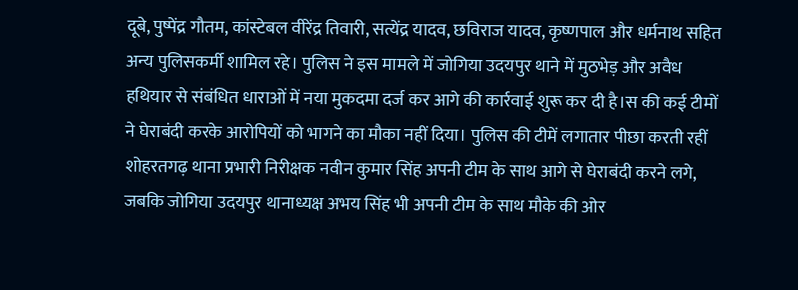दूबे, पुष्पेंद्र गौतम, कांस्टेबल वीरेंद्र तिवारी, सत्येंद्र यादव, छविराज यादव, कृष्णपाल और धर्मनाथ सहित अन्य पुलिसकर्मी शामिल रहे। पुलिस ने इस मामले में जोगिया उदयपुर थाने में मुठभेड़ और अवैध हथियार से संबंधित धाराओं में नया मुकदमा दर्ज कर आगे की कार्रवाई शुरू कर दी है।स की कई टीमों ने घेराबंदी करके आरोपियों को भागने का मौका नहीं दिया। पुलिस की टीमें लगातार पीछा करती रहीं शोहरतगढ़ थाना प्रभारी निरीक्षक नवीन कुमार सिंह अपनी टीम के साथ आगे से घेराबंदी करने लगे, जबकि जोगिया उदयपुर थानाध्यक्ष अभय सिंह भी अपनी टीम के साथ मौके की ओर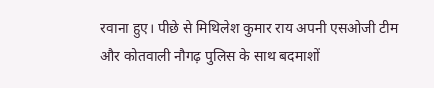रवाना हुए। पीछे से मिथिलेश कुमार राय अपनी एसओजी टीम और कोतवाली नौगढ़ पुलिस के साथ बदमाशों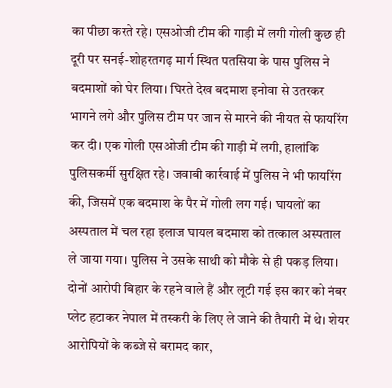का पीछा करते रहे। एसओजी टीम की गाड़ी में लगी गोली कुछ ही दूरी पर सनई-शोहरतगढ़ मार्ग स्थित पतसिया के पास पुलिस ने बदमाशों को घेर लिया। घिरते देख बदमाश इनोवा से उतरकर भागने लगे और पुलिस टीम पर जान से मारने की नीयत से फायरिंग कर दी। एक गोली एसओजी टीम की गाड़ी में लगी, हालांकि पुलिसकर्मी सुरक्षित रहे। जवाबी कार्रवाई में पुलिस ने भी फायरिंग की, जिसमें एक बदमाश के पैर में गोली लग गई। घायलों का अस्पताल में चल रहा इलाज घायल बदमाश को तत्काल अस्पताल ले जाया गया। पुलिस ने उसके साथी को मौके से ही पकड़ लिया। दोनों आरोपी बिहार के रहने वाले हैं और लूटी गई इस कार को नंबर प्लेट हटाकर नेपाल में तस्करी के लिए ले जाने की तैयारी में थे। शेयर आरोपियों के कब्जे से बरामद कार,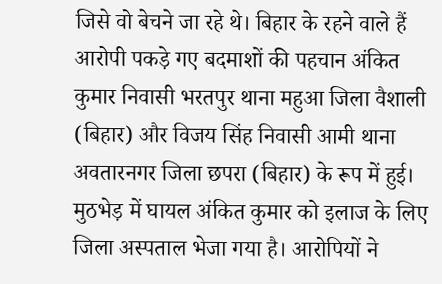जिसे वो बेचने जा रहे थे। बिहार के रहने वाले हैं आरोपी पकड़े गए बदमाशों की पहचान अंकित कुमार निवासी भरतपुर थाना महुआ जिला वैशाली (बिहार) और विजय सिंह निवासी आमी थाना अवतारनगर जिला छपरा (बिहार) के रूप में हुई। मुठभेड़ में घायल अंकित कुमार को इलाज के लिए जिला अस्पताल भेजा गया है। आरोपियों ने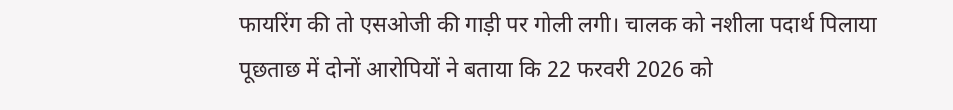फायरिंग की तो एसओजी की गाड़ी पर गोली लगी। चालक को नशीला पदार्थ पिलाया पूछताछ में दोनों आरोपियों ने बताया कि 22 फरवरी 2026 को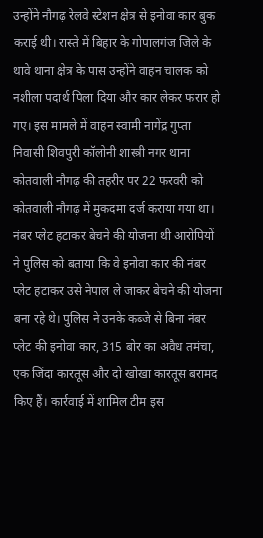उन्होंने नौगढ़ रेलवे स्टेशन क्षेत्र से इनोवा कार बुक कराई थी। रास्ते में बिहार के गोपालगंज जिले के थावे थाना क्षेत्र के पास उन्होंने वाहन चालक को नशीला पदार्थ पिला दिया और कार लेकर फरार हो गए। इस मामले में वाहन स्वामी नागेंद्र गुप्ता निवासी शिवपुरी कॉलोनी शास्त्री नगर थाना कोतवाली नौगढ़ की तहरीर पर 22 फरवरी को कोतवाली नौगढ़ में मुकदमा दर्ज कराया गया था। नंबर प्लेट हटाकर बेचने की योजना थी आरोपियों ने पुलिस को बताया कि वे इनोवा कार की नंबर प्लेट हटाकर उसे नेपाल ले जाकर बेचने की योजना बना रहे थे। पुलिस ने उनके कब्जे से बिना नंबर प्लेट की इनोवा कार, 315 बोर का अवैध तमंचा, एक जिंदा कारतूस और दो खोखा कारतूस बरामद किए हैं। कार्रवाई में शामिल टीम इस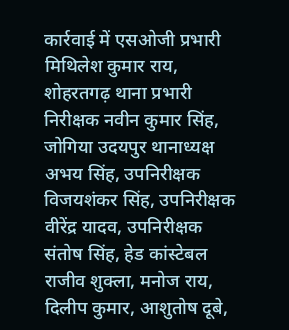कार्रवाई में एसओजी प्रभारी मिथिलेश कुमार राय, शोहरतगढ़ थाना प्रभारी निरीक्षक नवीन कुमार सिंह, जोगिया उदयपुर थानाध्यक्ष अभय सिंह, उपनिरीक्षक विजयशंकर सिंह, उपनिरीक्षक वीरेंद्र यादव, उपनिरीक्षक संतोष सिंह, हेड कांस्टेबल राजीव शुक्ला, मनोज राय, दिलीप कुमार, आशुतोष दूबे,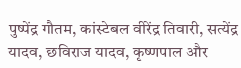पुष्पेंद्र गौतम, कांस्टेबल वीरेंद्र तिवारी, सत्येंद्र यादव, छविराज यादव, कृष्णपाल और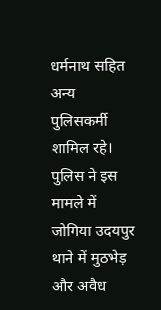धर्मनाथ सहित अन्य पुलिसकर्मी शामिल रहे। पुलिस ने इस मामले में जोगिया उदयपुर थाने में मुठभेड़ और अवैध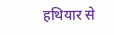हथियार से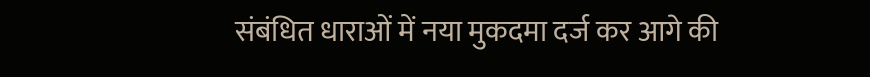संबंधित धाराओं में नया मुकदमा दर्ज कर आगे की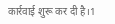कार्रवाई शुरू कर दी है।1